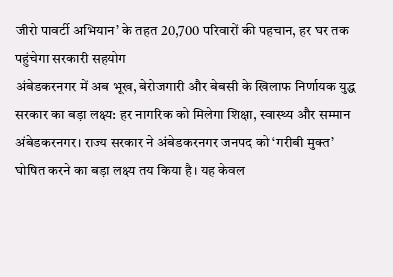जीरो पावर्टी अभियान’ के तहत 20,700 परिवारों की पहचान, हर घर तक पहुंचेगा सरकारी सहयोग
अंबेडकरनगर में अब भूख, बेरोजगारी और बेबसी के खिलाफ निर्णायक युद्ध
सरकार का बड़ा लक्ष्य: हर नागरिक को मिलेगा शिक्षा, स्वास्थ्य और सम्मान
अंबेडकरनगर। राज्य सरकार ने अंबेडकरनगर जनपद को ‘गरीबी मुक्त’ घोषित करने का बड़ा लक्ष्य तय किया है। यह केवल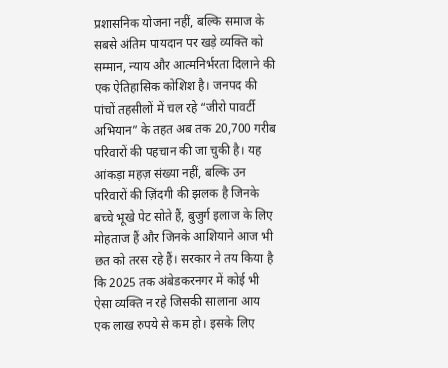प्रशासनिक योजना नहीं, बल्कि समाज के सबसे अंतिम पायदान पर खड़े व्यक्ति को सम्मान, न्याय और आत्मनिर्भरता दिलाने की एक ऐतिहासिक कोशिश है। जनपद की पांचों तहसीलों में चल रहे “जीरो पावर्टी अभियान” के तहत अब तक 20,700 गरीब परिवारों की पहचान की जा चुकी है। यह आंकड़ा महज़ संख्या नहीं, बल्कि उन परिवारों की ज़िंदगी की झलक है जिनके बच्चे भूखे पेट सोते हैं, बुजुर्ग इलाज के लिए मोहताज हैं और जिनके आशियाने आज भी छत को तरस रहे हैं। सरकार ने तय किया है कि 2025 तक अंबेडकरनगर में कोई भी ऐसा व्यक्ति न रहे जिसकी सालाना आय एक लाख रुपये से कम हो। इसके लिए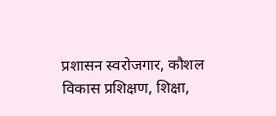प्रशासन स्वरोजगार, कौशल विकास प्रशिक्षण, शिक्षा,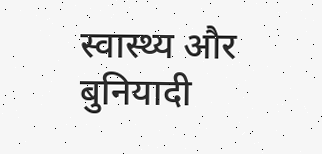स्वास्थ्य और बुनियादी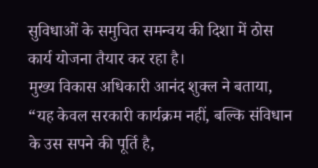सुविधाओं के समुचित समन्वय की दिशा में ठोस कार्य योजना तैयार कर रहा है।
मुख्य विकास अधिकारी आनंद शुक्ल ने बताया,
“यह केवल सरकारी कार्यक्रम नहीं, बल्कि संविधान के उस सपने की पूर्ति है,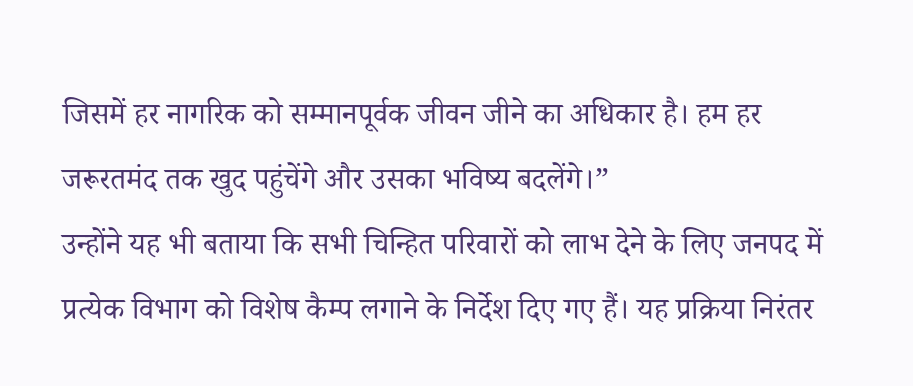जिसमें हर नागरिक को सम्मानपूर्वक जीवन जीने का अधिकार है। हम हर जरूरतमंद तक खुद पहुंचेंगे और उसका भविष्य बदलेंगे।”
उन्होंने यह भी बताया कि सभी चिन्हित परिवारों को लाभ देने के लिए जनपद में प्रत्येक विभाग को विशेष कैम्प लगाने के निर्देश दिए गए हैं। यह प्रक्रिया निरंतर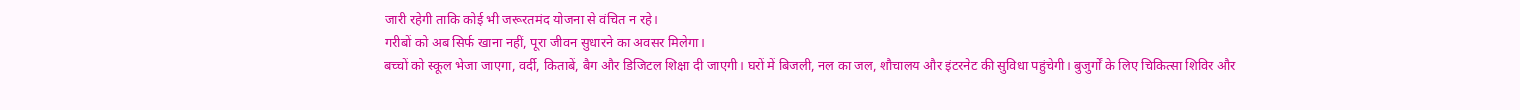जारी रहेगी ताकि कोई भी जरूरतमंद योजना से वंचित न रहे।
गरीबों को अब सिर्फ खाना नहीं, पूरा जीवन सुधारने का अवसर मिलेगा।
बच्चों को स्कूल भेजा जाएगा, वर्दी, किताबें, बैग और डिजिटल शिक्षा दी जाएगी। घरों में बिजली, नल का जल, शौचालय और इंटरनेट की सुविधा पहुंचेगी। बुजुर्गों के लिए चिकित्सा शिविर और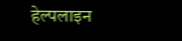हेल्पलाइन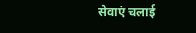सेवाएं चलाई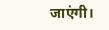जाएंगी।